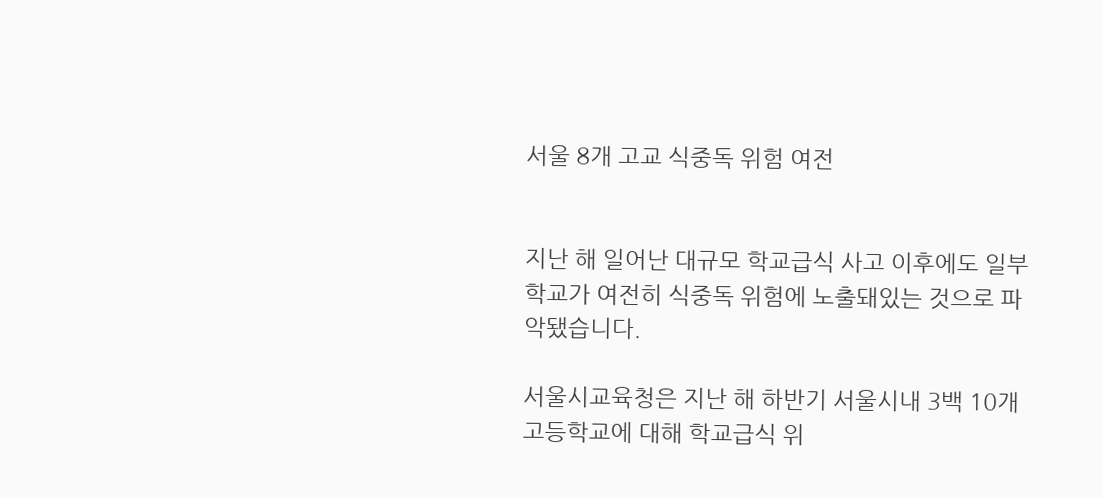서울 8개 고교 식중독 위험 여전


지난 해 일어난 대규모 학교급식 사고 이후에도 일부 학교가 여전히 식중독 위험에 노출돼있는 것으로 파악됐습니다.

서울시교육청은 지난 해 하반기 서울시내 3백 10개 고등학교에 대해 학교급식 위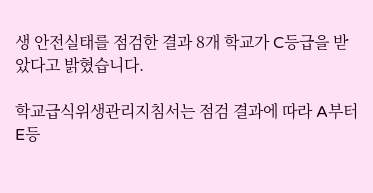생 안전실태를 점검한 결과 8개 학교가 C등급을 받았다고 밝혔습니다.

학교급식위생관리지침서는 점검 결과에 따라 A부터 E등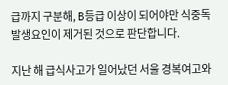급까지 구분해, B등급 이상이 되어야만 식중독 발생요인이 제거된 것으로 판단합니다.

지난 해 급식사고가 일어났던 서울 경복여고와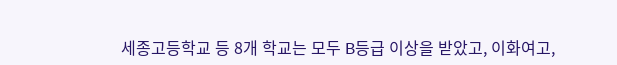세종고등학교 등 8개 학교는 모두 B등급 이상을 받았고, 이화여고,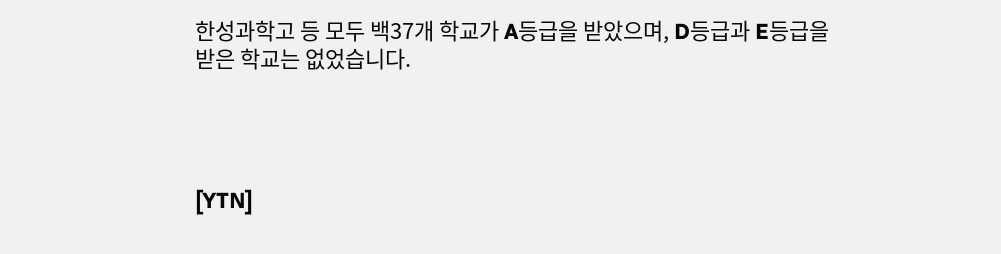한성과학고 등 모두 백37개 학교가 A등급을 받았으며, D등급과 E등급을 받은 학교는 없었습니다.




[YTN]